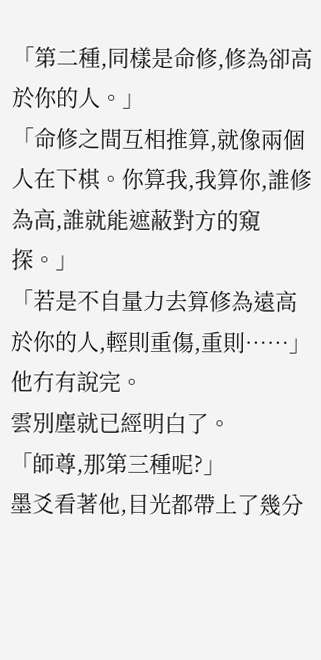「第二種,同樣是命修,修為卻高於你的人。」
「命修之間互相推算,就像兩個人在下棋。你算我,我算你,誰修為高,誰就能遮蔽對方的窺探。」
「若是不自量力去算修為遠高於你的人,輕則重傷,重則……」
他冇有說完。
雲別塵就已經明白了。
「師尊,那第三種呢?」
墨爻看著他,目光都帶上了幾分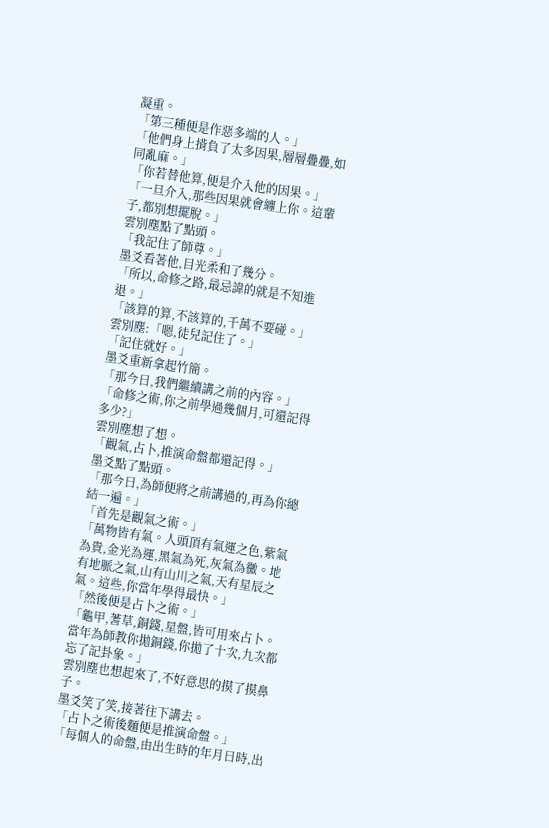凝重。
「第三種便是作惡多端的人。」
「他們身上揹負了太多因果,層層疊疊,如同亂麻。」
「你若替他算,便是介入他的因果。」
「一旦介入,那些因果就會纏上你。這輩子,都別想擺脫。」
雲別塵點了點頭。
「我記住了師尊。」
墨爻看著他,目光柔和了幾分。
「所以,命修之路,最忌諱的就是不知進退。」
「該算的算,不該算的,千萬不要碰。」
雲別塵:「嗯,徒兒記住了。」
「記住就好。」
墨爻重新拿起竹簡。
「那今日,我們繼續講之前的內容。」
「命修之術,你之前學過幾個月,可還記得多少?」
雲別塵想了想。
「觀氣,占卜,推演命盤都還記得。」
墨爻點了點頭。
「那今日,為師便將之前講過的,再為你總結一遍。」
「首先是觀氣之術。」
「萬物皆有氣。人頭頂有氣運之色,紫氣為貴,金光為運,黑氣為死,灰氣為黴。地有地脈之氣,山有山川之氣,天有星辰之氣。這些,你當年學得最快。」
「然後便是占卜之術。」
「龜甲,蓍草,銅錢,星盤,皆可用來占卜。當年為師教你拋銅錢,你拋了十次,九次都忘了記卦象。」
雲別塵也想起來了,不好意思的摸了摸鼻子。
墨爻笑了笑,接著往下講去。
「占卜之術後麵便是推演命盤。」
「每個人的命盤,由出生時的年月日時,出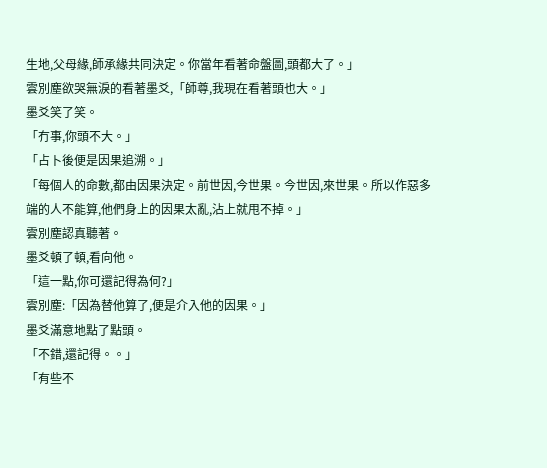生地,父母緣,師承緣共同決定。你當年看著命盤圖,頭都大了。」
雲別塵欲哭無淚的看著墨爻,「師尊,我現在看著頭也大。」
墨爻笑了笑。
「冇事,你頭不大。」
「占卜後便是因果追溯。」
「每個人的命數,都由因果決定。前世因,今世果。今世因,來世果。所以作惡多端的人不能算,他們身上的因果太亂,沾上就甩不掉。」
雲別塵認真聽著。
墨爻頓了頓,看向他。
「這一點,你可還記得為何?」
雲別塵:「因為替他算了,便是介入他的因果。」
墨爻滿意地點了點頭。
「不錯,還記得。。」
「有些不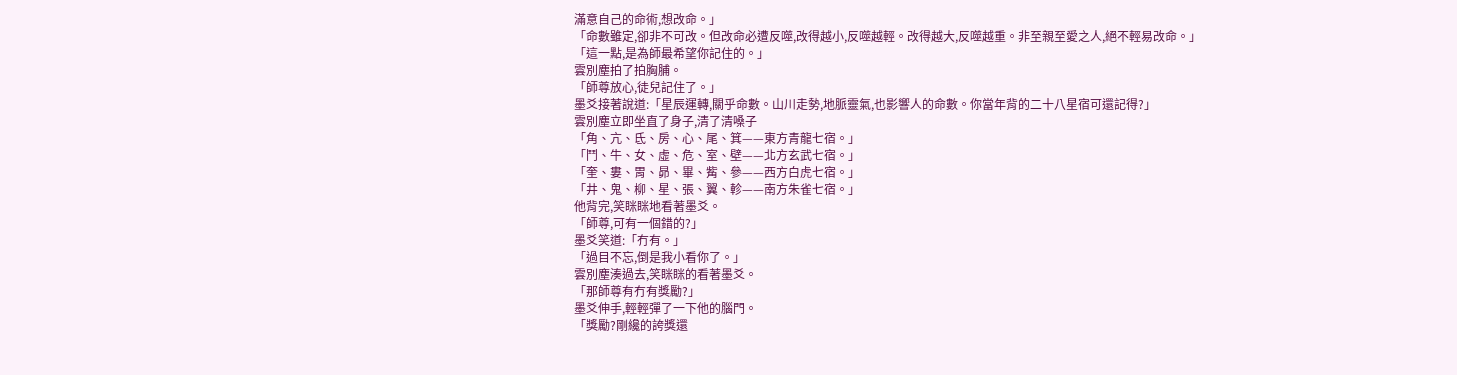滿意自己的命術,想改命。」
「命數雖定,卻非不可改。但改命必遭反噬,改得越小,反噬越輕。改得越大,反噬越重。非至親至愛之人,絕不輕易改命。」
「這一點,是為師最希望你記住的。」
雲別塵拍了拍胸脯。
「師尊放心,徒兒記住了。」
墨爻接著說道:「星辰運轉,關乎命數。山川走勢,地脈靈氣,也影響人的命數。你當年背的二十八星宿可還記得?」
雲別塵立即坐直了身子,清了清嗓子
「角、亢、氐、房、心、尾、箕——東方青龍七宿。」
「鬥、牛、女、虛、危、室、壁——北方玄武七宿。」
「奎、婁、胃、昴、畢、觜、參——西方白虎七宿。」
「井、鬼、柳、星、張、翼、軫——南方朱雀七宿。」
他背完,笑眯眯地看著墨爻。
「師尊,可有一個錯的?」
墨爻笑道:「冇有。」
「過目不忘,倒是我小看你了。」
雲別塵湊過去,笑眯眯的看著墨爻。
「那師尊有冇有獎勵?」
墨爻伸手,輕輕彈了一下他的腦門。
「獎勵?剛纔的誇獎還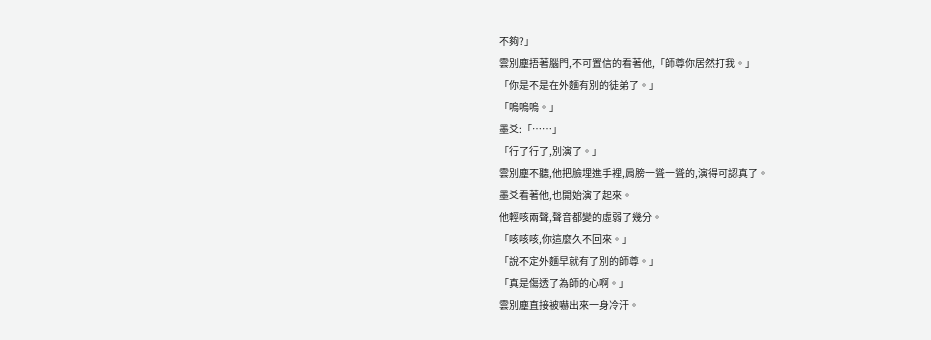不夠?」
雲別塵捂著腦門,不可置信的看著他,「師尊你居然打我。」
「你是不是在外麵有別的徒弟了。」
「嗚嗚嗚。」
墨爻:「……」
「行了行了,別演了。」
雲別塵不聽,他把臉埋進手裡,肩膀一聳一聳的,演得可認真了。
墨爻看著他,也開始演了起來。
他輕咳兩聲,聲音都變的虛弱了幾分。
「咳咳咳,你這麼久不回來。」
「說不定外麵早就有了別的師尊。」
「真是傷透了為師的心啊。」
雲別塵直接被嚇出來一身冷汗。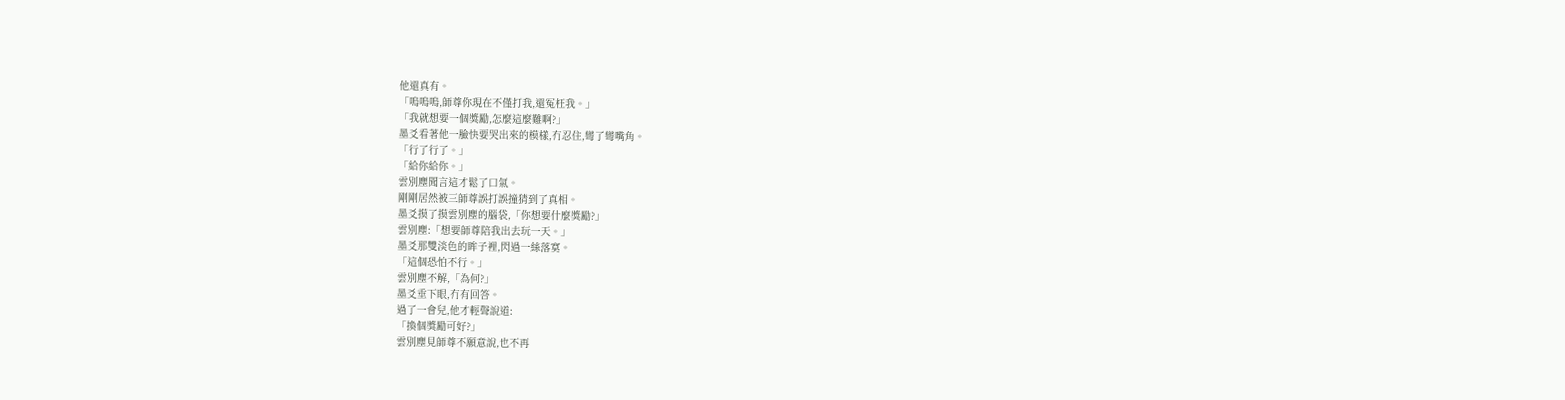他還真有。
「嗚嗚嗚,師尊你現在不僅打我,還冤枉我。」
「我就想要一個獎勵,怎麼這麼難啊?」
墨爻看著他一臉快要哭出來的模樣,冇忍住,彎了彎嘴角。
「行了行了。」
「給你給你。」
雲別塵聞言這才鬆了口氣。
剛剛居然被三師尊誤打誤撞猜到了真相。
墨爻摸了摸雲別塵的腦袋,「你想要什麼獎勵?」
雲別塵:「想要師尊陪我出去玩一天。」
墨爻那雙淡色的眸子裡,閃過一絲落寞。
「這個恐怕不行。」
雲別塵不解,「為何?」
墨爻垂下眼,冇有回答。
過了一會兒,他才輕聲說道:
「換個獎勵可好?」
雲別塵見師尊不願意說,也不再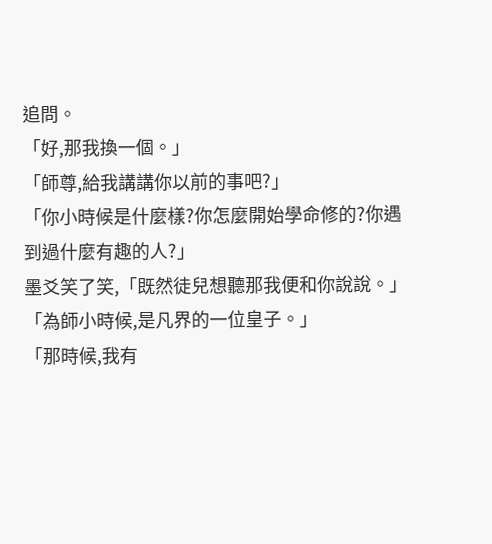追問。
「好,那我換一個。」
「師尊,給我講講你以前的事吧?」
「你小時候是什麼樣?你怎麼開始學命修的?你遇到過什麼有趣的人?」
墨爻笑了笑,「既然徒兒想聽那我便和你說說。」
「為師小時候,是凡界的一位皇子。」
「那時候,我有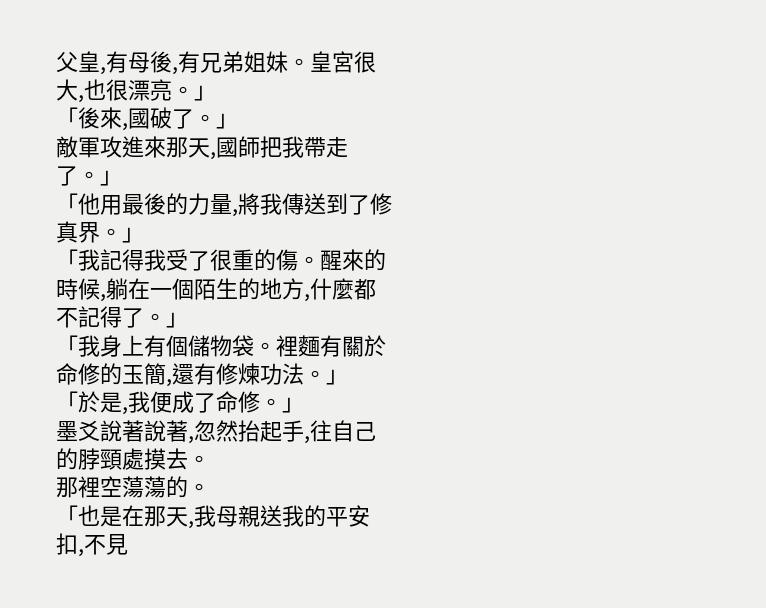父皇,有母後,有兄弟姐妹。皇宮很大,也很漂亮。」
「後來,國破了。」
敵軍攻進來那天,國師把我帶走了。」
「他用最後的力量,將我傳送到了修真界。」
「我記得我受了很重的傷。醒來的時候,躺在一個陌生的地方,什麼都不記得了。」
「我身上有個儲物袋。裡麵有關於命修的玉簡,還有修煉功法。」
「於是,我便成了命修。」
墨爻說著說著,忽然抬起手,往自己的脖頸處摸去。
那裡空蕩蕩的。
「也是在那天,我母親送我的平安扣,不見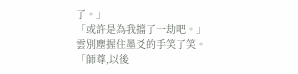了。」
「或許是為我擋了一劫吧。」
雲別塵握住墨爻的手笑了笑。
「師尊,以後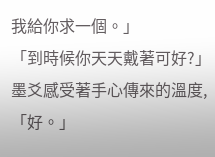我給你求一個。」
「到時候你天天戴著可好?」
墨爻感受著手心傳來的溫度,「好。」